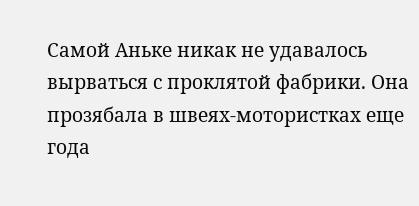Самой Аньке никак не удавалось вырваться с проклятой фабрики. Она прозябала в швеях-мотористках еще года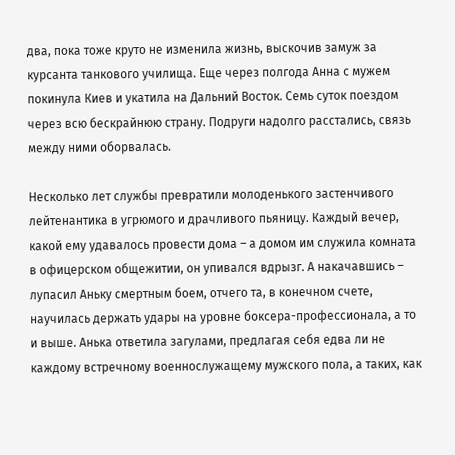два, пока тоже круто не изменила жизнь, выскочив замуж за курсанта танкового училища. Еще через полгода Анна с мужем покинула Киев и укатила на Дальний Восток. Семь суток поездом через всю бескрайнюю страну. Подруги надолго расстались, связь между ними оборвалась.

Несколько лет службы превратили молоденького застенчивого лейтенантика в угрюмого и драчливого пьяницу. Каждый вечер, какой ему удавалось провести дома – а домом им служила комната в офицерском общежитии, он упивался вдрызг. А накачавшись – лупасил Аньку смертным боем, отчего та, в конечном счете, научилась держать удары на уровне боксера-профессионала, а то и выше. Анька ответила загулами, предлагая себя едва ли не каждому встречному военнослужащему мужского пола, а таких, как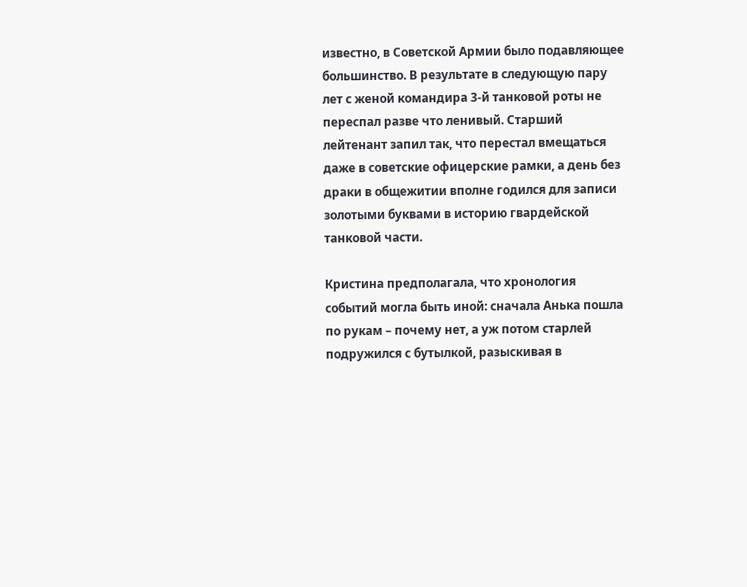известно, в Советской Армии было подавляющее большинство. В результате в следующую пару лет с женой командира 3-й танковой роты не переспал разве что ленивый. Старший лейтенант запил так, что перестал вмещаться даже в советские офицерские рамки, а день без драки в общежитии вполне годился для записи золотыми буквами в историю гвардейской танковой части.

Кристина предполагала, что хронология событий могла быть иной: сначала Анька пошла по рукам – почему нет, а уж потом старлей подружился с бутылкой, разыскивая в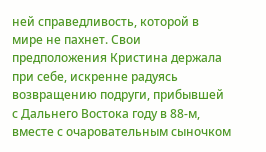ней справедливость, которой в мире не пахнет. Свои предположения Кристина держала при себе, искренне радуясь возвращению подруги, прибывшей с Дальнего Востока году в 88-м, вместе с очаровательным сыночком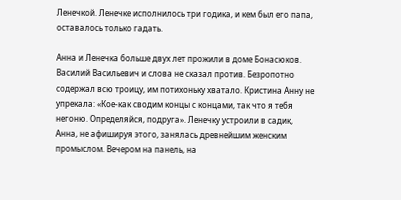Ленечкой. Ленечке исполнилось три годика, и кем был его папа, оставалось только гадать.

Анна и Ленечка больше двух лет прожили в доме Бонасюков. Василий Васильевич и слова не сказал против. Безропотно содержал всю троицу, им потихоньку хватало. Кристина Анну не упрекала: «Кое-как сводим концы с концами, так что я тебя негоню. Определяйся, подруга». Ленечку устроили в садик, Анна, не афишируя этого, занялась древнейшим женским промыслом. Вечером на панель, на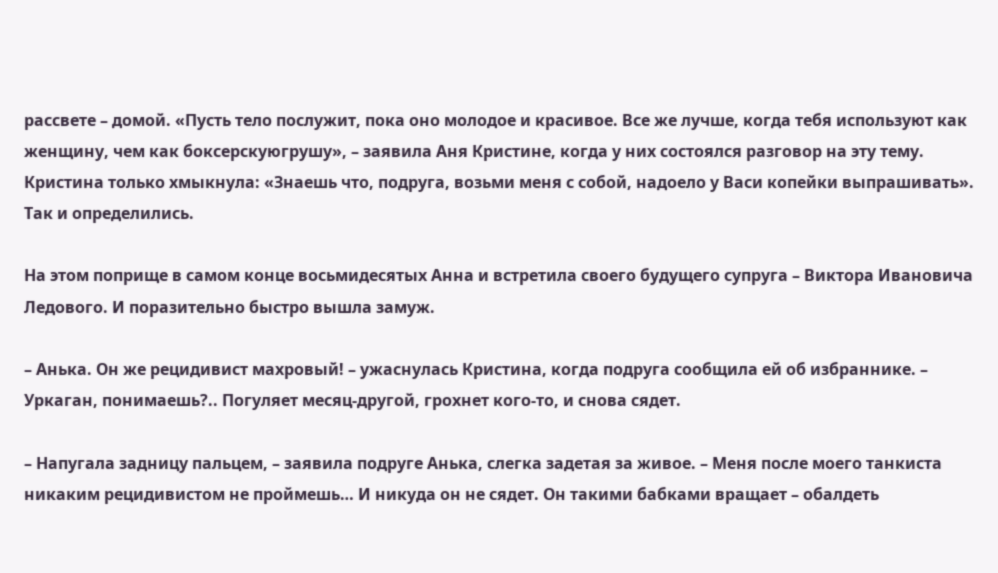рассвете – домой. «Пусть тело послужит, пока оно молодое и красивое. Все же лучше, когда тебя используют как женщину, чем как боксерскуюгрушу», – заявила Аня Кристине, когда у них состоялся разговор на эту тему. Кристина только хмыкнула: «Знаешь что, подруга, возьми меня с собой, надоело у Васи копейки выпрашивать». Так и определились.

На этом поприще в самом конце восьмидесятых Анна и встретила своего будущего супруга – Виктора Ивановича Ледового. И поразительно быстро вышла замуж.

– Анька. Он же рецидивист махровый! – ужаснулась Кристина, когда подруга сообщила ей об избраннике. – Уркаган, понимаешь?.. Погуляет месяц-другой, грохнет кого-то, и снова сядет.

– Напугала задницу пальцем, – заявила подруге Анька, слегка задетая за живое. – Меня после моего танкиста никаким рецидивистом не проймешь… И никуда он не сядет. Он такими бабками вращает – обалдеть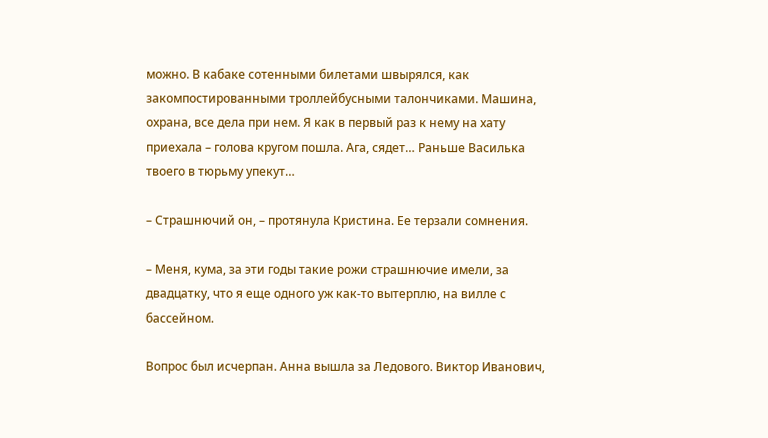можно. В кабаке сотенными билетами швырялся, как закомпостированными троллейбусными талончиками. Машина, охрана, все дела при нем. Я как в первый раз к нему на хату приехала – голова кругом пошла. Ага, сядет… Раньше Василька твоего в тюрьму упекут…

– Страшнючий он, – протянула Кристина. Ее терзали сомнения.

– Меня, кума, за эти годы такие рожи страшнючие имели, за двадцатку, что я еще одного уж как-то вытерплю, на вилле с бассейном.

Вопрос был исчерпан. Анна вышла за Ледового. Виктор Иванович,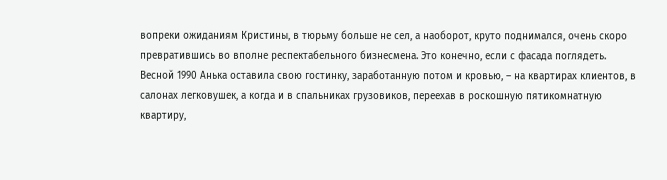вопреки ожиданиям Кристины, в тюрьму больше не сел, а наоборот, круто поднимался, очень скоро превратившись во вполне респектабельного бизнесмена. Это конечно, если с фасада поглядеть. Весной 1990 Анька оставила свою гостинку, заработанную потом и кровью, – на квартирах клиентов, в салонах легковушек, а когда и в спальниках грузовиков, переехав в роскошную пятикомнатную квартиру,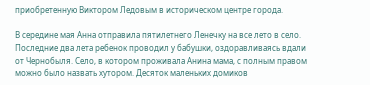приобретенную Виктором Ледовым в историческом центре города.

В середине мая Анна отправила пятилетнего Ленечку на все лето в село. Последние два лета ребенок проводил у бабушки, оздоравливаясь вдали от Чернобыля. Село, в котором проживала Анина мама, с полным правом можно было назвать хутором. Десяток маленьких домиков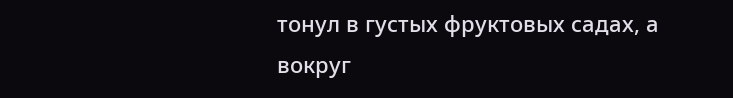тонул в густых фруктовых садах, а вокруг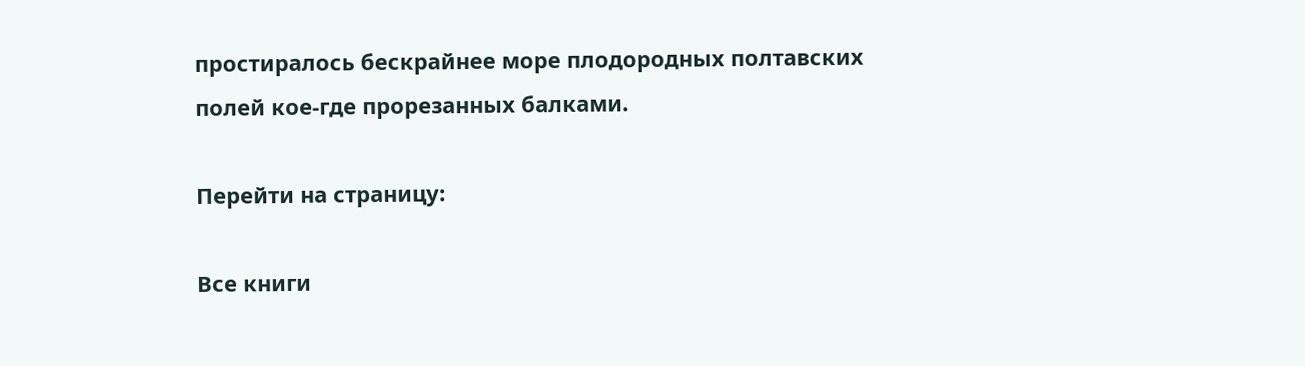простиралось бескрайнее море плодородных полтавских полей кое-где прорезанных балками.

Перейти на страницу:

Все книги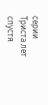серии Триста лет спустя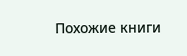Похожие книги